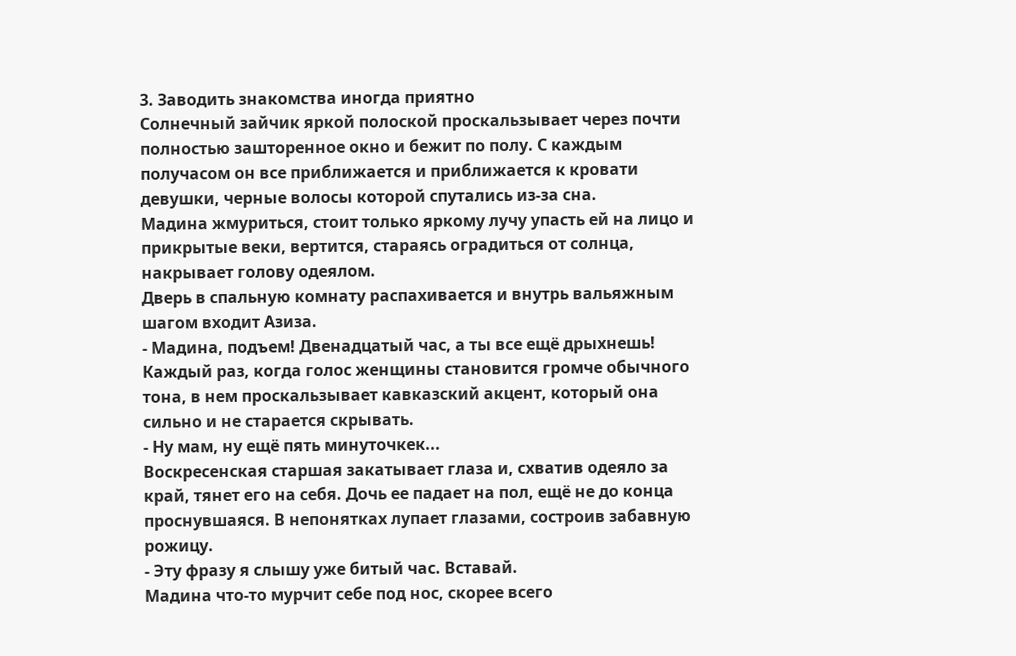3. Заводить знакомства иногда приятно
Солнечный зайчик яркой полоской проскальзывает через почти полностью зашторенное окно и бежит по полу. С каждым получасом он все приближается и приближается к кровати девушки, черные волосы которой спутались из-за сна.
Мадина жмуриться, стоит только яркому лучу упасть ей на лицо и прикрытые веки, вертится, стараясь оградиться от солнца, накрывает голову одеялом.
Дверь в спальную комнату распахивается и внутрь вальяжным шагом входит Азиза.
- Мадина, подъем! Двенадцатый час, а ты все ещё дрыхнешь!
Каждый раз, когда голос женщины становится громче обычного тона, в нем проскальзывает кавказский акцент, который она сильно и не старается скрывать.
- Ну мам, ну ещё пять минуточкек...
Воскресенская старшая закатывает глаза и, схватив одеяло за край, тянет его на себя. Дочь ее падает на пол, ещё не до конца проснувшаяся. В непонятках лупает глазами, состроив забавную рожицу.
- Эту фразу я слышу уже битый час. Вставай.
Мадина что-то мурчит себе под нос, скорее всего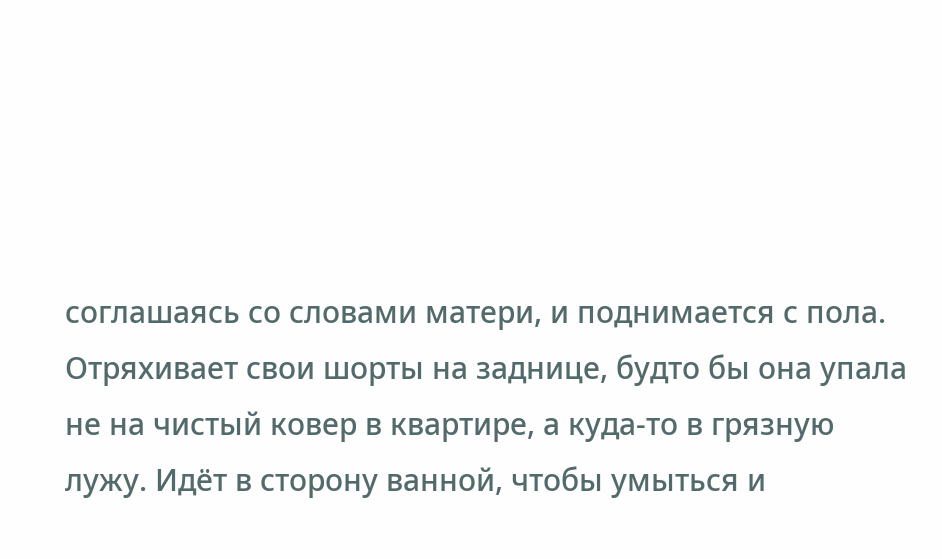соглашаясь со словами матери, и поднимается с пола. Отряхивает свои шорты на заднице, будто бы она упала не на чистый ковер в квартире, а куда-то в грязную лужу. Идёт в сторону ванной, чтобы умыться и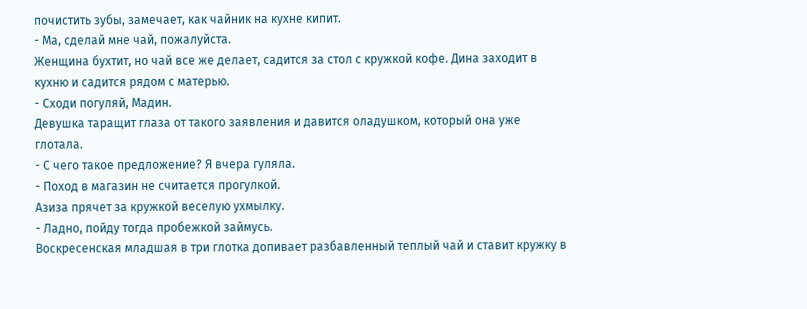почистить зубы, замечает, как чайник на кухне кипит.
- Ма, сделай мне чай, пожалуйста.
Женщина бухтит, но чай все же делает, садится за стол с кружкой кофе. Дина заходит в кухню и садится рядом с матерью.
- Сходи погуляй, Мадин.
Девушка таращит глаза от такого заявления и давится оладушком, который она уже глотала.
- С чего такое предложение? Я вчера гуляла.
- Поход в магазин не считается прогулкой.
Азиза прячет за кружкой веселую ухмылку.
- Ладно, пойду тогда пробежкой займусь.
Воскресенская младшая в три глотка допивает разбавленный теплый чай и ставит кружку в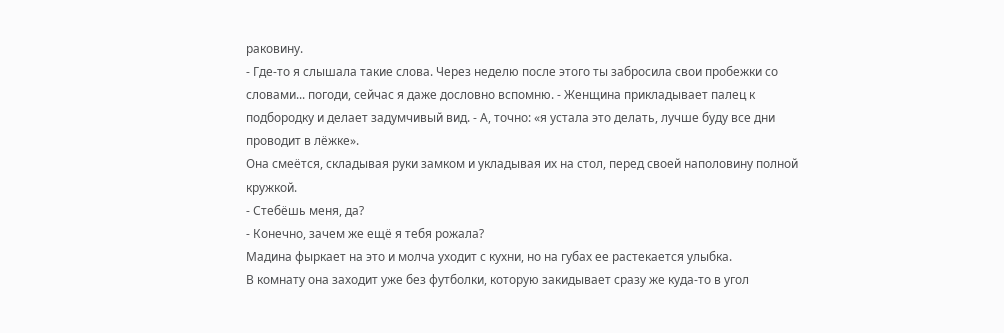раковину.
- Где-то я слышала такие слова. Через неделю после этого ты забросила свои пробежки со словами... погоди, сейчас я даже дословно вспомню. - Женщина прикладывает палец к подбородку и делает задумчивый вид. - А, точно: «я устала это делать, лучше буду все дни проводит в лёжке».
Она смеётся, складывая руки замком и укладывая их на стол, перед своей наполовину полной кружкой.
- Стебёшь меня, да?
- Конечно, зачем же ещё я тебя рожала?
Мадина фыркает на это и молча уходит с кухни, но на губах ее растекается улыбка.
В комнату она заходит уже без футболки, которую закидывает сразу же куда-то в угол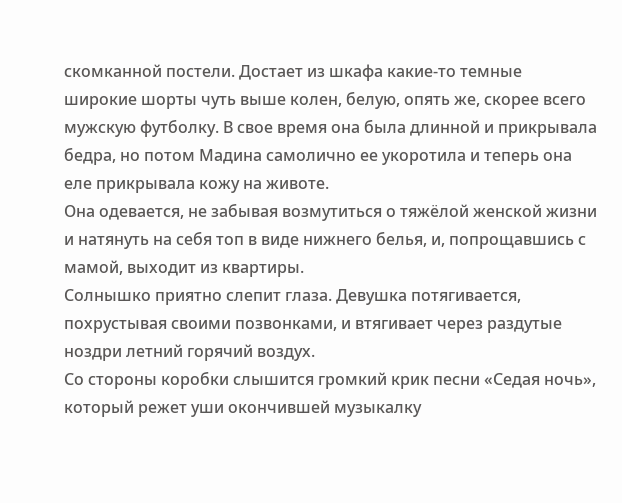скомканной постели. Достает из шкафа какие-то темные широкие шорты чуть выше колен, белую, опять же, скорее всего мужскую футболку. В свое время она была длинной и прикрывала бедра, но потом Мадина самолично ее укоротила и теперь она еле прикрывала кожу на животе.
Она одевается, не забывая возмутиться о тяжёлой женской жизни и натянуть на себя топ в виде нижнего белья, и, попрощавшись с мамой, выходит из квартиры.
Солнышко приятно слепит глаза. Девушка потягивается, похрустывая своими позвонками, и втягивает через раздутые ноздри летний горячий воздух.
Со стороны коробки слышится громкий крик песни «Седая ночь», который режет уши окончившей музыкалку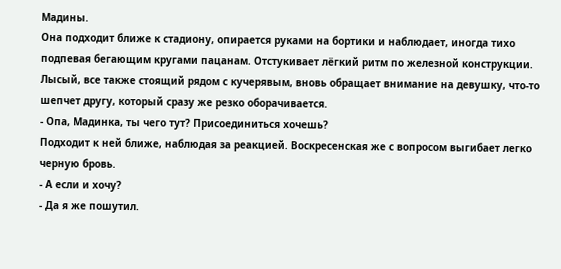Мадины.
Она подходит ближе к стадиону, опирается руками на бортики и наблюдает, иногда тихо подпевая бегающим кругами пацанам. Отстукивает лёгкий ритм по железной конструкции.
Лысый, все также стоящий рядом с кучерявым, вновь обращает внимание на девушку, что-то шепчет другу, который сразу же резко оборачивается.
- Опа, Мадинка, ты чего тут? Присоединиться хочешь?
Подходит к ней ближе, наблюдая за реакцией. Воскресенская же с вопросом выгибает легко черную бровь.
- А если и хочу?
- Да я же пошутил.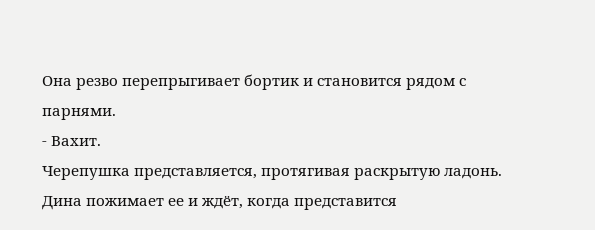Она резво перепрыгивает бортик и становится рядом с парнями.
- Вахит.
Черепушка представляется, протягивая раскрытую ладонь. Дина пожимает ее и ждёт, когда представится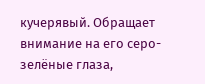кучерявый. Обращает внимание на его серо-зелёные глаза,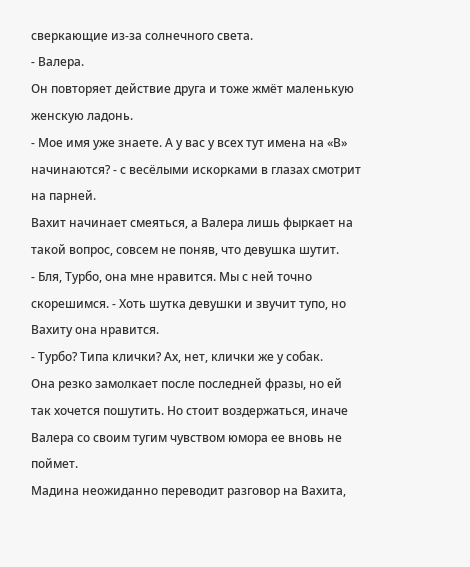сверкающие из-за солнечного света.
- Валера.
Он повторяет действие друга и тоже жмёт маленькую женскую ладонь.
- Мое имя уже знаете. А у вас у всех тут имена на «В» начинаются? - с весёлыми искорками в глазах смотрит на парней.
Вахит начинает смеяться, а Валера лишь фыркает на такой вопрос, совсем не поняв, что девушка шутит.
- Бля, Турбо, она мне нравится. Мы с ней точно скорешимся. - Хоть шутка девушки и звучит тупо, но Вахиту она нравится.
- Турбо? Типа клички? Ах, нет, клички же у собак.
Она резко замолкает после последней фразы, но ей так хочется пошутить. Но стоит воздержаться, иначе Валера со своим тугим чувством юмора ее вновь не поймет.
Мадина неожиданно переводит разговор на Вахита,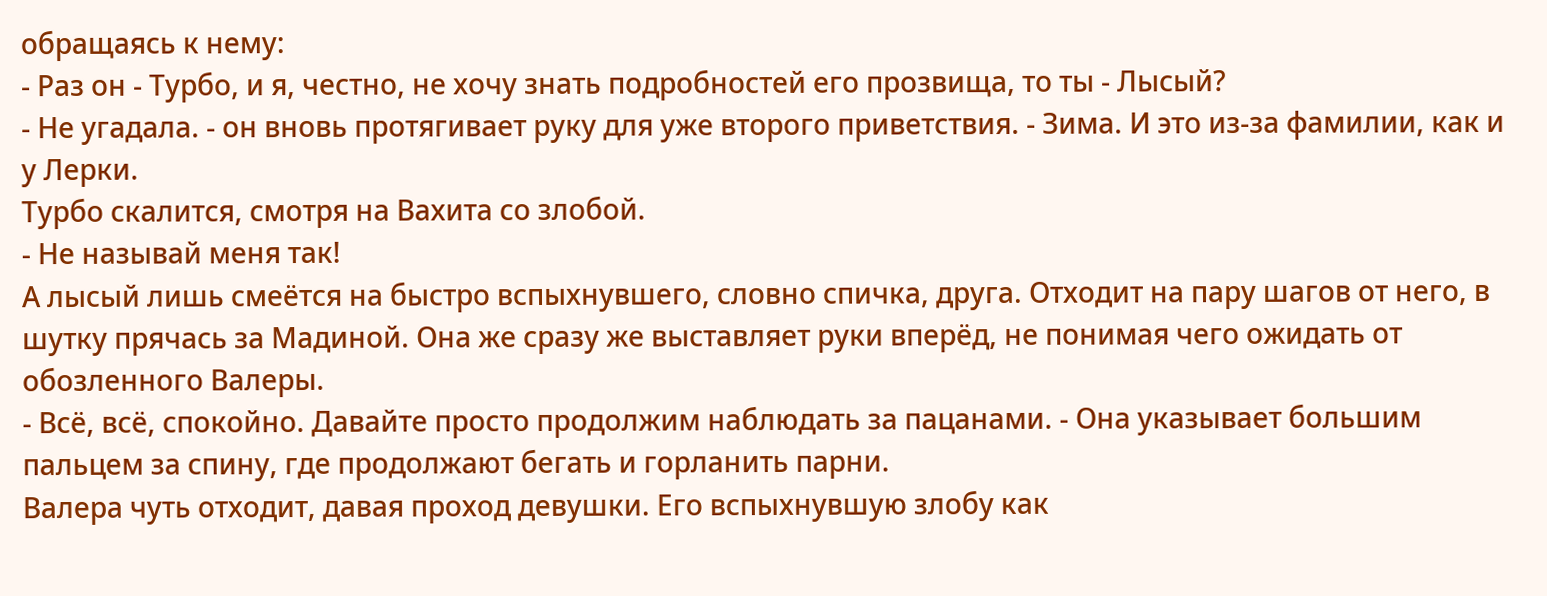обращаясь к нему:
- Раз он - Турбо, и я, честно, не хочу знать подробностей его прозвища, то ты - Лысый?
- Не угадала. - он вновь протягивает руку для уже второго приветствия. - Зима. И это из-за фамилии, как и у Лерки.
Турбо скалится, смотря на Вахита со злобой.
- Не называй меня так!
А лысый лишь смеётся на быстро вспыхнувшего, словно спичка, друга. Отходит на пару шагов от него, в шутку прячась за Мадиной. Она же сразу же выставляет руки вперёд, не понимая чего ожидать от обозленного Валеры.
- Всё, всё, спокойно. Давайте просто продолжим наблюдать за пацанами. - Она указывает большим пальцем за спину, где продолжают бегать и горланить парни.
Валера чуть отходит, давая проход девушки. Его вспыхнувшую злобу как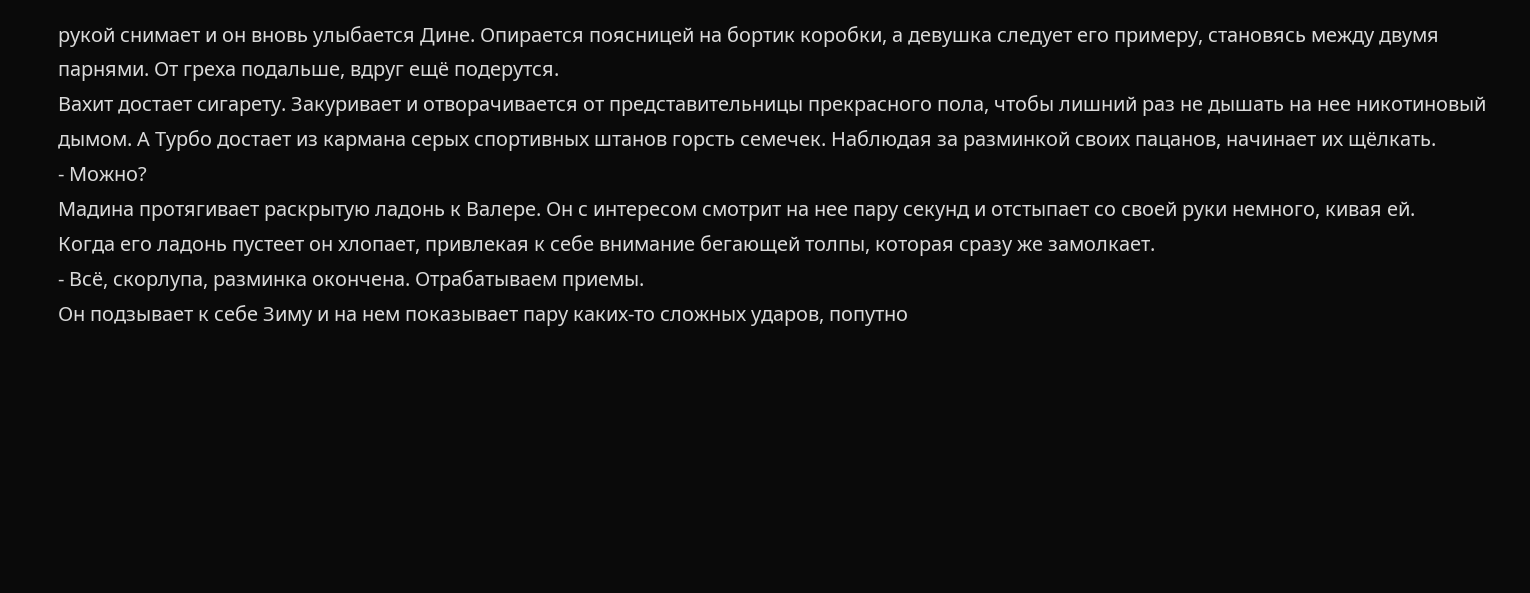рукой снимает и он вновь улыбается Дине. Опирается поясницей на бортик коробки, а девушка следует его примеру, становясь между двумя парнями. От греха подальше, вдруг ещё подерутся.
Вахит достает сигарету. Закуривает и отворачивается от представительницы прекрасного пола, чтобы лишний раз не дышать на нее никотиновый дымом. А Турбо достает из кармана серых спортивных штанов горсть семечек. Наблюдая за разминкой своих пацанов, начинает их щёлкать.
- Можно?
Мадина протягивает раскрытую ладонь к Валере. Он с интересом смотрит на нее пару секунд и отстыпает со своей руки немного, кивая ей.
Когда его ладонь пустеет он хлопает, привлекая к себе внимание бегающей толпы, которая сразу же замолкает.
- Всё, скорлупа, разминка окончена. Отрабатываем приемы.
Он подзывает к себе Зиму и на нем показывает пару каких-то сложных ударов, попутно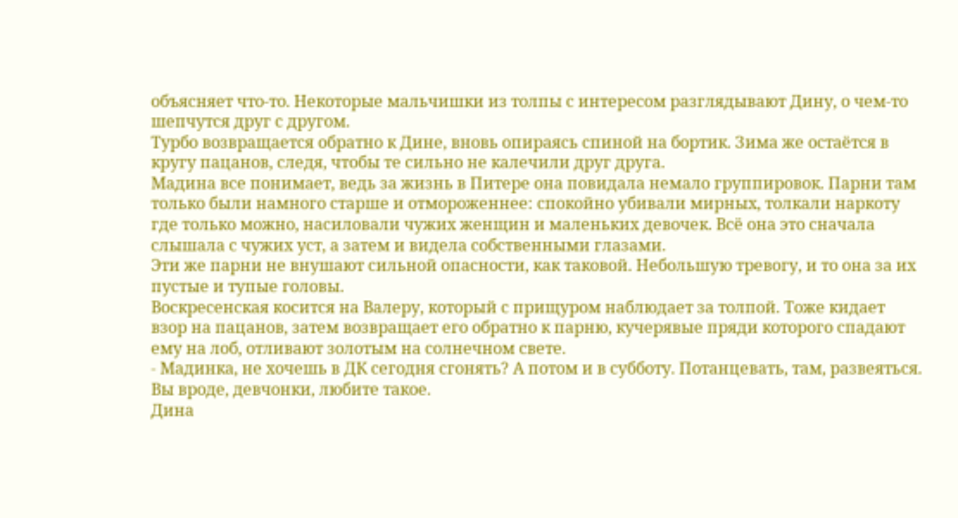объясняет что-то. Некоторые мальчишки из толпы с интересом разглядывают Дину, о чем-то шепчутся друг с другом.
Турбо возвращается обратно к Дине, вновь опираясь спиной на бортик. Зима же остаётся в кругу пацанов, следя, чтобы те сильно не калечили друг друга.
Мадина все понимает, ведь за жизнь в Питере она повидала немало группировок. Парни там только были намного старше и отмороженнее: спокойно убивали мирных, толкали наркоту где только можно, насиловали чужих женщин и маленьких девочек. Всё она это сначала слышала с чужих уст, а затем и видела собственными глазами.
Эти же парни не внушают сильной опасности, как таковой. Небольшую тревогу, и то она за их пустые и тупые головы.
Воскресенская косится на Валеру, который с прищуром наблюдает за толпой. Тоже кидает взор на пацанов, затем возвращает его обратно к парню, кучерявые пряди которого спадают ему на лоб, отливают золотым на солнечном свете.
- Мадинка, не хочешь в ДК сегодня сгонять? А потом и в субботу. Потанцевать, там, развеяться. Вы вроде, девчонки, любите такое.
Дина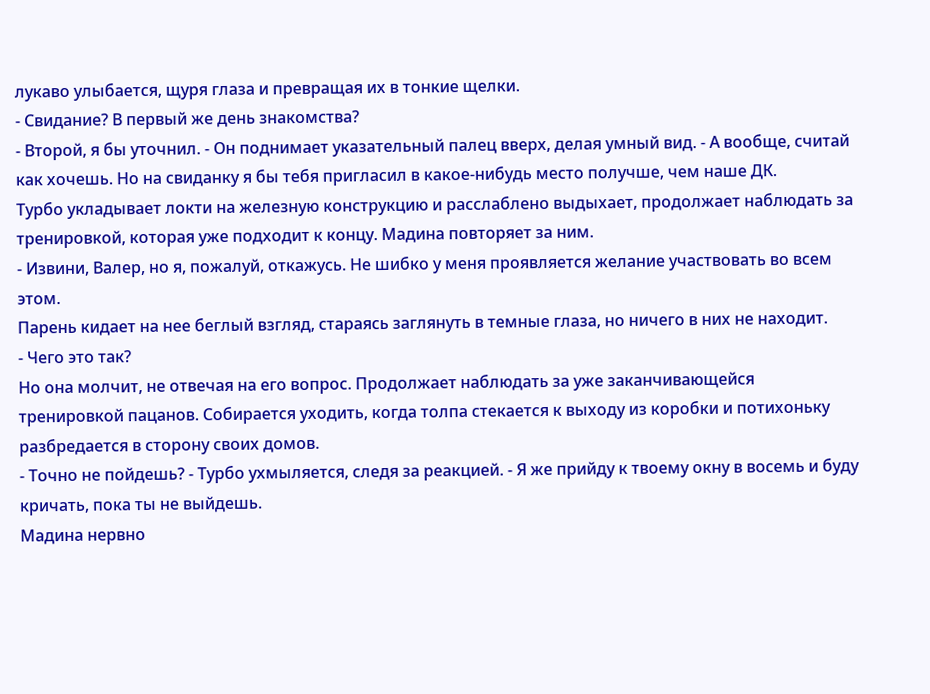лукаво улыбается, щуря глаза и превращая их в тонкие щелки.
- Свидание? В первый же день знакомства?
- Второй, я бы уточнил. - Он поднимает указательный палец вверх, делая умный вид. - А вообще, считай как хочешь. Но на свиданку я бы тебя пригласил в какое-нибудь место получше, чем наше ДК.
Турбо укладывает локти на железную конструкцию и расслаблено выдыхает, продолжает наблюдать за тренировкой, которая уже подходит к концу. Мадина повторяет за ним.
- Извини, Валер, но я, пожалуй, откажусь. Не шибко у меня проявляется желание участвовать во всем этом.
Парень кидает на нее беглый взгляд, стараясь заглянуть в темные глаза, но ничего в них не находит.
- Чего это так?
Но она молчит, не отвечая на его вопрос. Продолжает наблюдать за уже заканчивающейся тренировкой пацанов. Собирается уходить, когда толпа стекается к выходу из коробки и потихоньку разбредается в сторону своих домов.
- Точно не пойдешь? - Турбо ухмыляется, следя за реакцией. - Я же прийду к твоему окну в восемь и буду кричать, пока ты не выйдешь.
Мадина нервно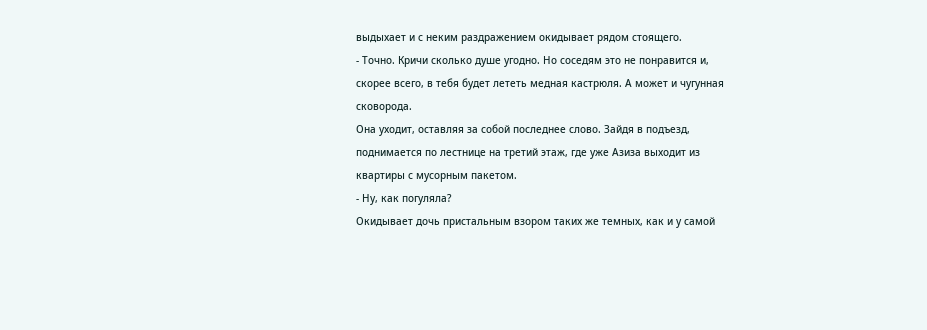выдыхает и с неким раздражением окидывает рядом стоящего.
- Точно. Кричи сколько душе угодно. Но соседям это не понравится и, скорее всего, в тебя будет лететь медная кастрюля. А может и чугунная сковорода.
Она уходит, оставляя за собой последнее слово. Зайдя в подъезд, поднимается по лестнице на третий этаж, где уже Азиза выходит из квартиры с мусорным пакетом.
- Ну, как погуляла?
Окидывает дочь пристальным взором таких же темных, как и у самой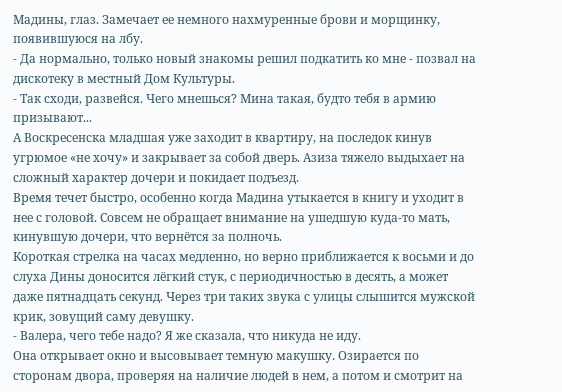Мадины, глаз. Замечает ее немного нахмуренные брови и морщинку, появившуюся на лбу.
- Да нормально, только новый знакомы решил подкатить ко мне - позвал на дискотеку в местный Дом Культуры.
- Так сходи, развейся. Чего мнешься? Мина такая, будто тебя в армию призывают...
А Воскресенска младшая уже заходит в квартиру, на последок кинув угрюмое «не хочу» и закрывает за собой дверь. Азиза тяжело выдыхает на сложный характер дочери и покидает подъезд.
Время течет быстро, особенно когда Мадина утыкается в книгу и уходит в нее с головой. Совсем не обращает внимание на ушедшую куда-то мать, кинувшую дочери, что вернётся за полночь.
Короткая стрелка на часах медленно, но верно приближается к восьми и до слуха Дины доносится лёгкий стук, с периодичностью в десять, а может даже пятнадцать секунд. Через три таких звука с улицы слышится мужской крик, зовущий саму девушку.
- Валера, чего тебе надо? Я же сказала, что никуда не иду.
Она открывает окно и высовывает темную макушку. Озирается по сторонам двора, проверяя на наличие людей в нем, а потом и смотрит на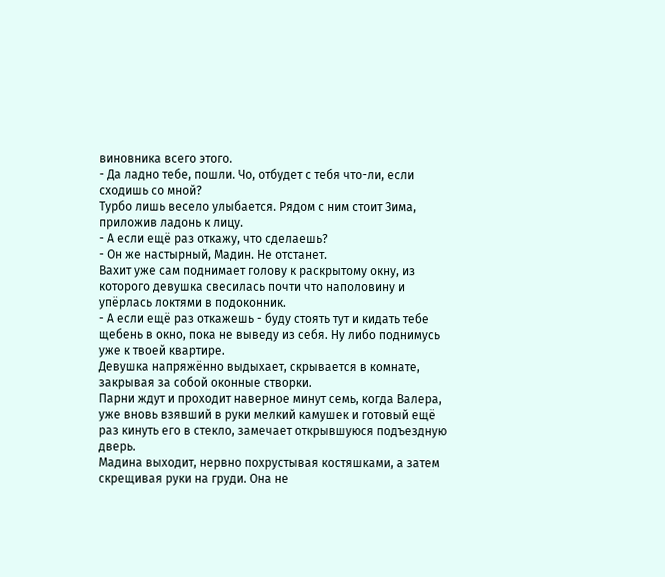виновника всего этого.
- Да ладно тебе, пошли. Чо, отбудет с тебя что-ли, если сходишь со мной?
Турбо лишь весело улыбается. Рядом с ним стоит Зима, приложив ладонь к лицу.
- А если ещё раз откажу, что сделаешь?
- Он же настырный, Мадин. Не отстанет.
Вахит уже сам поднимает голову к раскрытому окну, из которого девушка свесилась почти что наполовину и упёрлась локтями в подоконник.
- А если ещё раз откажешь - буду стоять тут и кидать тебе щебень в окно, пока не выведу из себя. Ну либо поднимусь уже к твоей квартире.
Девушка напряжённо выдыхает, скрывается в комнате, закрывая за собой оконные створки.
Парни ждут и проходит наверное минут семь, когда Валера, уже вновь взявший в руки мелкий камушек и готовый ещё раз кинуть его в стекло, замечает открывшуюся подъездную дверь.
Мадина выходит, нервно похрустывая костяшками, а затем скрещивая руки на груди. Она не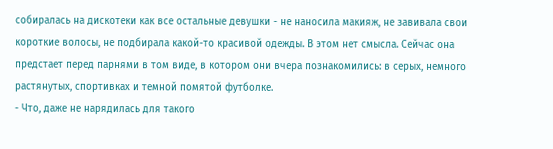собиралась на дискотеки как все остальные девушки - не наносила макияж, не завивала свои короткие волосы, не подбирала какой-то красивой одежды. В этом нет смысла. Сейчас она предстает перед парнями в том виде, в котором они вчера познакомились: в серых, немного растянутых, спортивках и темной помятой футболке.
- Что, даже не нарядилась для такого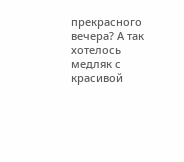прекрасного вечера? А так хотелось медляк с красивой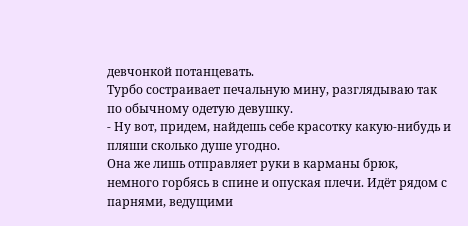девчонкой потанцевать.
Турбо состраивает печальную мину, разглядываю так по обычному одетую девушку.
- Ну вот, придем, найдешь себе красотку какую-нибудь и пляши сколько душе угодно.
Она же лишь отправляет руки в карманы брюк, немного горбясь в спине и опуская плечи. Идёт рядом с парнями, ведущими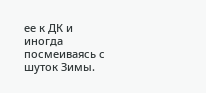ее к ДК и иногда посмеиваясь с шуток Зимы.